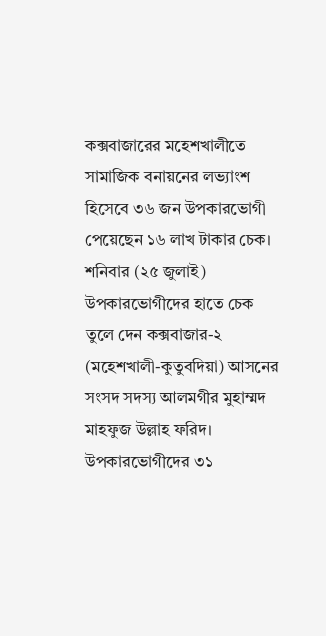কক্সবাজারের মহেশখালীতে সামাজিক বনায়নের লভ্যাংশ হিসেবে ৩৬ জন উপকারভোগী পেয়েছেন ১৬ লাখ টাকার চেক।
শনিবার (২৫ জুলাই) উপকারভোগীদের হাতে চেক তুলে দেন কক্সবাজার-২ (মহেশখালী-কুতুবদিয়া) আসনের সংসদ সদস্য আলমগীর মুহাম্মদ মাহফুজ উল্লাহ ফরিদ।
উপকারভোগীদের ৩১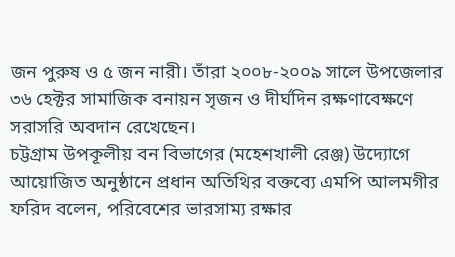জন পুরুষ ও ৫ জন নারী। তাঁরা ২০০৮-২০০৯ সালে উপজেলার ৩৬ হেক্টর সামাজিক বনায়ন সৃজন ও দীর্ঘদিন রক্ষণাবেক্ষণে সরাসরি অবদান রেখেছেন।
চট্টগ্রাম উপকূলীয় বন বিভাগের (মহেশখালী রেঞ্জ) উদ্যোগে আয়োজিত অনুষ্ঠানে প্রধান অতিথির বক্তব্যে এমপি আলমগীর ফরিদ বলেন, পরিবেশের ভারসাম্য রক্ষার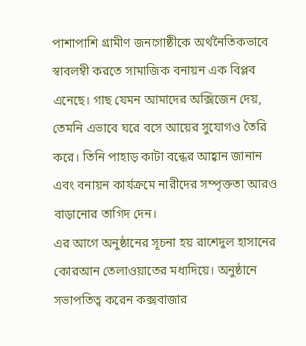পাশাপাশি গ্রামীণ জনগোষ্ঠীকে অর্থনৈতিকভাবে স্বাবলম্বী করতে সামাজিক বনায়ন এক বিপ্লব এনেছে। গাছ যেমন আমাদের অক্সিজেন দেয়, তেমনি এভাবে ঘরে বসে আয়ের সুযোগও তৈরি করে। তিনি পাহাড় কাটা বন্ধের আহ্বান জানান এবং বনায়ন কার্যক্রমে নারীদের সম্পৃক্ততা আরও বাড়ানোর তাগিদ দেন।
এর আগে অনুষ্ঠানের সূচনা হয় রাশেদুল হাসানের কোরআন তেলাওয়াতের মধ্যদিয়ে। অনুষ্ঠানে সভাপতিত্ব করেন কক্সবাজার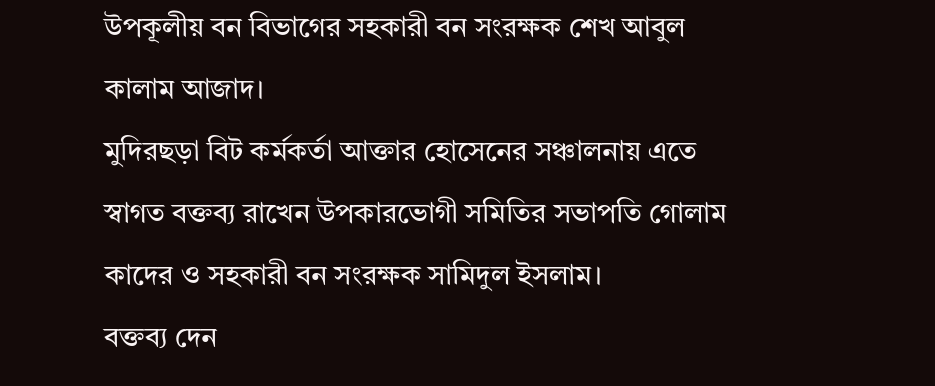উপকূলীয় বন বিভাগের সহকারী বন সংরক্ষক শেখ আবুল কালাম আজাদ।
মুদিরছড়া বিট কর্মকর্তা আক্তার হোসেনের সঞ্চালনায় এতে স্বাগত বক্তব্য রাখেন উপকারভোগী সমিতির সভাপতি গোলাম কাদের ও সহকারী বন সংরক্ষক সামিদুল ইসলাম।
বক্তব্য দেন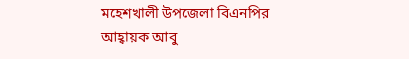মহেশখালী উপজেলা বিএনপির আহ্বায়ক আবু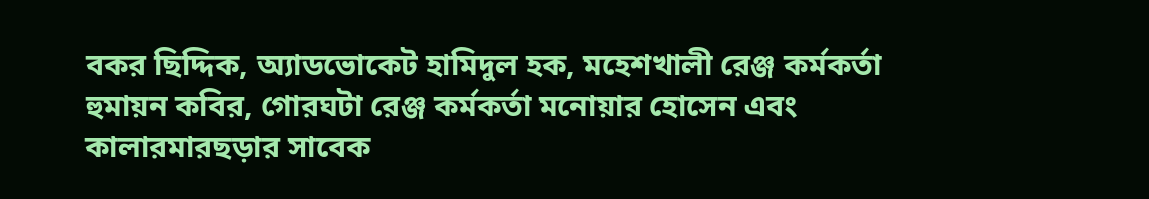বকর ছিদ্দিক, অ্যাডভোকেট হামিদুল হক, মহেশখালী রেঞ্জ কর্মকর্তা হুমায়ন কবির, গোরঘটা রেঞ্জ কর্মকর্তা মনোয়ার হোসেন এবং কালারমারছড়ার সাবেক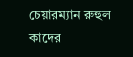চেয়ারম্যান রুহুল কাদের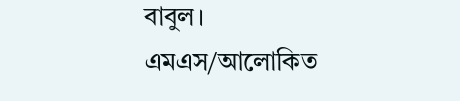বাবুল।
এমএস/আলোকিত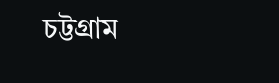চট্টগ্রাম